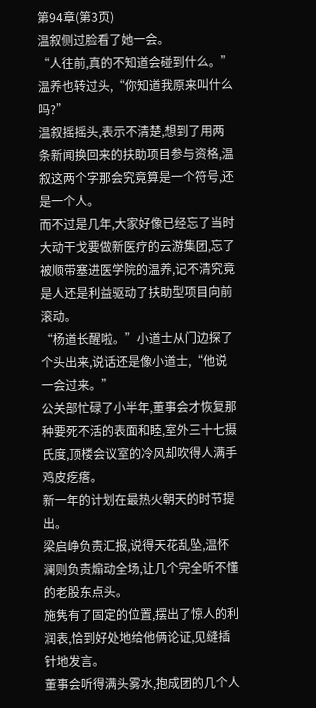第94章(第3页)
温叙侧过脸看了她一会。
“人往前,真的不知道会碰到什么。”温养也转过头,“你知道我原来叫什么吗?”
温叙摇摇头,表示不清楚,想到了用两条新闻换回来的扶助项目参与资格,温叙这两个字那会究竟算是一个符号,还是一个人。
而不过是几年,大家好像已经忘了当时大动干戈要做新医疗的云游集团,忘了被顺带塞进医学院的温养,记不清究竟是人还是利益驱动了扶助型项目向前滚动。
“杨道长醒啦。”小道士从门边探了个头出来,说话还是像小道士,“他说一会过来。”
公关部忙碌了小半年,董事会才恢复那种要死不活的表面和睦,室外三十七摄氏度,顶楼会议室的冷风却吹得人满手鸡皮疙瘩。
新一年的计划在最热火朝天的时节提出。
梁启峥负责汇报,说得天花乱坠,温怀澜则负责煽动全场,让几个完全听不懂的老股东点头。
施隽有了固定的位置,摆出了惊人的利润表,恰到好处地给他俩论证,见缝插针地发言。
董事会听得满头雾水,抱成团的几个人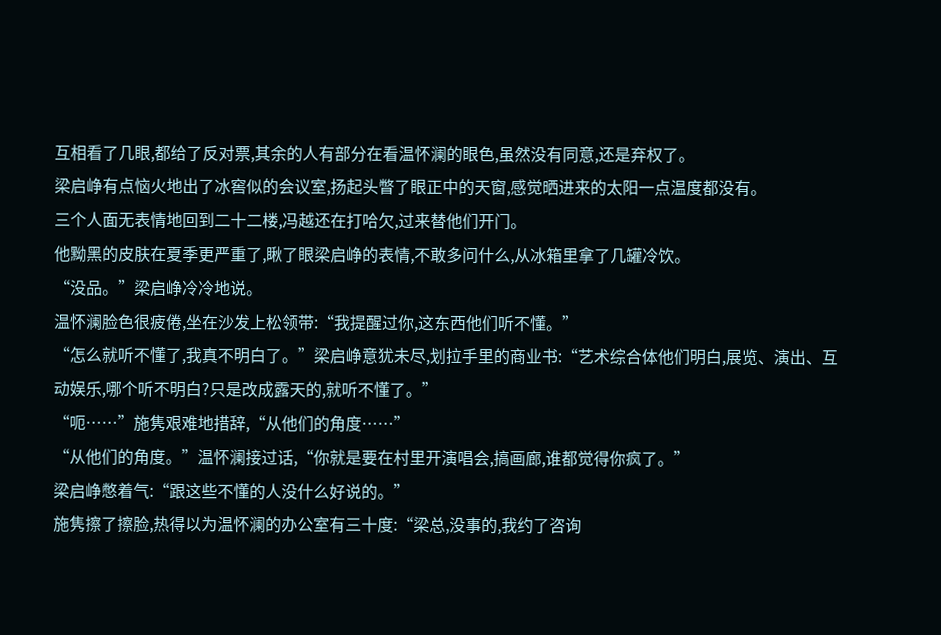互相看了几眼,都给了反对票,其余的人有部分在看温怀澜的眼色,虽然没有同意,还是弃权了。
梁启峥有点恼火地出了冰窖似的会议室,扬起头瞥了眼正中的天窗,感觉晒进来的太阳一点温度都没有。
三个人面无表情地回到二十二楼,冯越还在打哈欠,过来替他们开门。
他黝黑的皮肤在夏季更严重了,瞅了眼梁启峥的表情,不敢多问什么,从冰箱里拿了几罐冷饮。
“没品。”梁启峥冷冷地说。
温怀澜脸色很疲倦,坐在沙发上松领带:“我提醒过你,这东西他们听不懂。”
“怎么就听不懂了,我真不明白了。”梁启峥意犹未尽,划拉手里的商业书:“艺术综合体他们明白,展览、演出、互动娱乐,哪个听不明白?只是改成露天的,就听不懂了。”
“呃……”施隽艰难地措辞,“从他们的角度……”
“从他们的角度。”温怀澜接过话,“你就是要在村里开演唱会,搞画廊,谁都觉得你疯了。”
梁启峥憋着气:“跟这些不懂的人没什么好说的。”
施隽擦了擦脸,热得以为温怀澜的办公室有三十度:“梁总,没事的,我约了咨询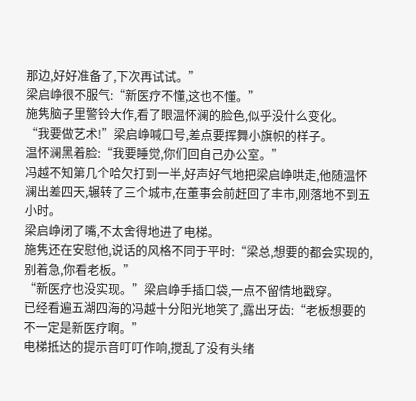那边,好好准备了,下次再试试。”
梁启峥很不服气:“新医疗不懂,这也不懂。”
施隽脑子里警铃大作,看了眼温怀澜的脸色,似乎没什么变化。
“我要做艺术!”梁启峥喊口号,差点要挥舞小旗帜的样子。
温怀澜黑着脸:“我要睡觉,你们回自己办公室。”
冯越不知第几个哈欠打到一半,好声好气地把梁启峥哄走,他随温怀澜出差四天,辗转了三个城市,在董事会前赶回了丰市,刚落地不到五小时。
梁启峥闭了嘴,不太舍得地进了电梯。
施隽还在安慰他,说话的风格不同于平时:“梁总,想要的都会实现的,别着急,你看老板。”
“新医疗也没实现。”梁启峥手插口袋,一点不留情地戳穿。
已经看遍五湖四海的冯越十分阳光地笑了,露出牙齿:“老板想要的不一定是新医疗啊。”
电梯抵达的提示音叮叮作响,搅乱了没有头绪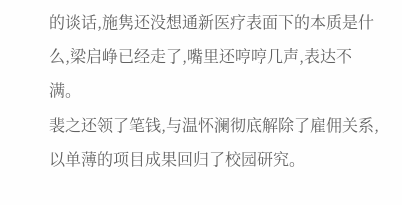的谈话,施隽还没想通新医疗表面下的本质是什么,梁启峥已经走了,嘴里还哼哼几声,表达不满。
裴之还领了笔钱,与温怀澜彻底解除了雇佣关系,以单薄的项目成果回归了校园研究。